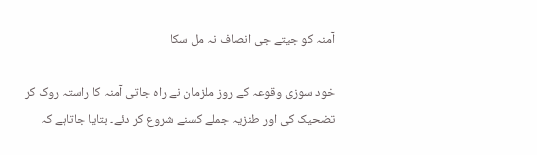آمنہ کو جیتے جی انصاف نہ مل سکا

خود سوزی وقوعہ کے روز ملزمان نے راہ جاتی آمنہ کا راستہ روک کر تضحیک کی اور طنزیہ جملے کسنے شروع کر دئے۔ بتایا جاتاہے کہ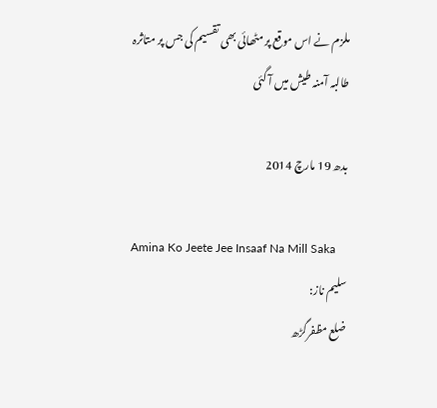ملزم نے اس موقع پر مٹھائی بھی تقسیم کی جس پر متاثرہ طالبہ آمنہ طیش میں آ گئی

بدھ 19 مارچ 2014

Amina Ko Jeete Jee Insaaf Na Mill Saka
سلیم ناز:
ضلع مظفرگڑھ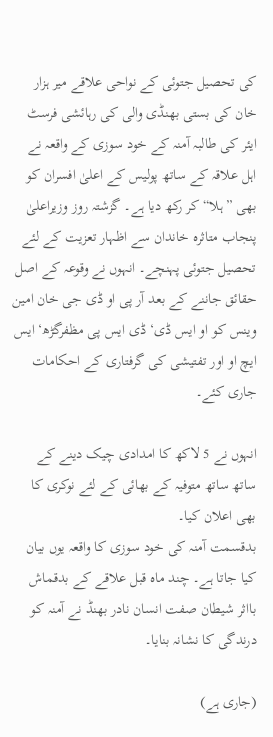کی تحصیل جتوئی کے نواحی علاقے میر ہزار خان کی بستی بھنڈی والی کی رہائشی فرسٹ ایئر کی طالبہ آمنہ کے خود سوزی کے واقعہ نے اہل علاقہ کے ساتھ پولیس کے اعلیٰ افسران کو بھی ”ہلا“ کر رکھ دیا ہے۔ گزشتہ روز وزیراعلیٰ پنجاب متاثرہ خاندان سے اظہار تعزیت کے لئے تحصیل جتوئی پہنچے۔ انہوں نے وقوعہ کے اصل حقائق جاننے کے بعد آر پی او ڈی جی خان امین وینس کو او ایس ڈی‘ ڈی ایس پی مظفرگڑھ‘ ایس ایچ او اور تفتیشی کی گرفتاری کے احکامات جاری کئے۔

انہوں نے 5 لاکھ کا امدادی چیک دینے کے ساتھ ساتھ متوفیہ کے بھائی کے لئے نوکری کا بھی اعلان کیا۔
بدقسمت آمنہ کی خود سوزی کا واقعہ یوں بیان کیا جاتا ہے۔ چند ماہ قبل علاقے کے بدقماش بااثر شیطان صفت انسان نادر بھنڈ نے آمنہ کو درندگی کا نشانہ بنایا۔

(جاری ہے)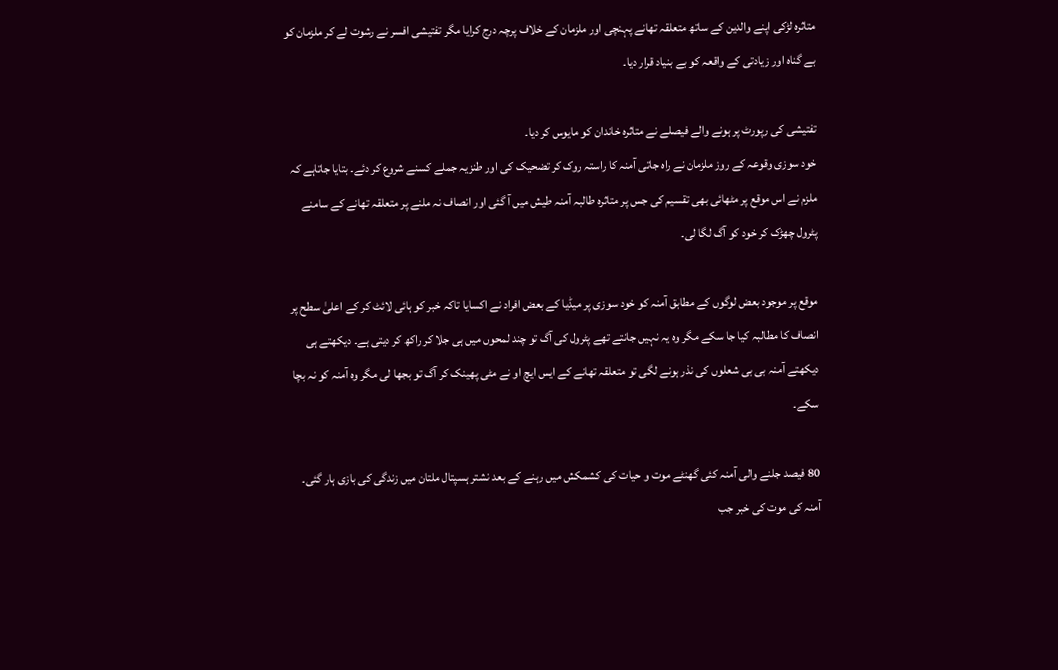متاثرہ لڑکی اپنے والدین کے ساتھ متعلقہ تھانے پہنچی اور ملزمان کے خلاف پرچہ درج کرایا مگر تفتیشی افسر نے رشوت لے کر ملزمان کو بے گناہ اور زیادتی کے واقعہ کو بے بنیاد قرار دیا۔

تفتیشی کی رپورٹ پر ہونے والے فیصلے نے متاثرہ خاندان کو مایوس کر دیا۔
خود سوزی وقوعہ کے روز ملزمان نے راہ جاتی آمنہ کا راستہ روک کر تضحیک کی اور طنزیہ جملے کسنے شروع کر دئے۔ بتایا جاتاہے کہ ملزم نے اس موقع پر مٹھائی بھی تقسیم کی جس پر متاثرہ طالبہ آمنہ طیش میں آ گئی اور انصاف نہ ملنے پر متعلقہ تھانے کے سامنے پٹرول چھڑک کر خود کو آگ لگا لی۔

موقع پر موجود بعض لوگوں کے مطابق آمنہ کو خود سوزی پر میڈیا کے بعض افراد نے اکسایا تاکہ خبر کو ہائی لائٹ کر کے اعلیٰ سطح پر انصاف کا مطالبہ کیا جا سکے مگر وہ یہ نہیں جانتے تھے پٹرول کی آگ تو چند لمحوں میں ہی جلا کر راکھ کر دیتی ہے۔ دیکھتے ہی دیکھتے آمنہ بی بی شعلوں کی نذر ہونے لگی تو متعلقہ تھانے کے ایس ایچ او نے مٹی پھینک کر آگ تو بجھا لی مگر وہ آمنہ کو نہ بچا سکے۔

80 فیصد جلنے والی آمنہ کئی گھنٹے موت و حیات کی کشمکش میں رہنے کے بعد نشتر ہسپتال ملتان میں زندگی کی بازی ہار گئی۔ آمنہ کی موت کی خبر جب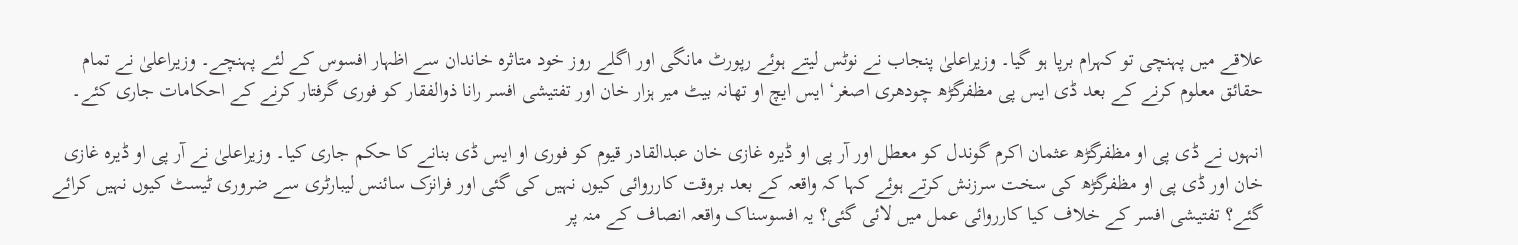علاقے میں پہنچی تو کہرام برپا ہو گیا۔ وزیراعلیٰ پنجاب نے نوٹس لیتے ہوئے رپورٹ مانگی اور اگلے روز خود متاثرہ خاندان سے اظہار افسوس کے لئے پہنچے۔ وزیراعلیٰ نے تمام حقائق معلوم کرنے کے بعد ڈی ایس پی مظفرگڑھ چودھری اصغر‘ ایس ایچ او تھانہ بیٹ میر ہزار خان اور تفتیشی افسر رانا ذوالفقار کو فوری گرفتار کرنے کے احکامات جاری کئے۔

انہوں نے ڈی پی او مظفرگڑھ عثمان اکرم گوندل کو معطل اور آر پی او ڈیرہ غازی خان عبدالقادر قیوم کو فوری او ایس ڈی بنانے کا حکم جاری کیا۔ وزیراعلیٰ نے آر پی او ڈیرہ غازی خان اور ڈی پی او مظفرگڑھ کی سخت سرزنش کرتے ہوئے کہا کہ واقعہ کے بعد بروقت کارروائی کیوں نہیں کی گئی اور فرانزک سائنس لیبارٹری سے ضروری ٹیسٹ کیوں نہیں کرائے گئے؟ تفتیشی افسر کے خلاف کیا کارروائی عمل میں لائی گئی؟ یہ افسوسناک واقعہ انصاف کے منہ پر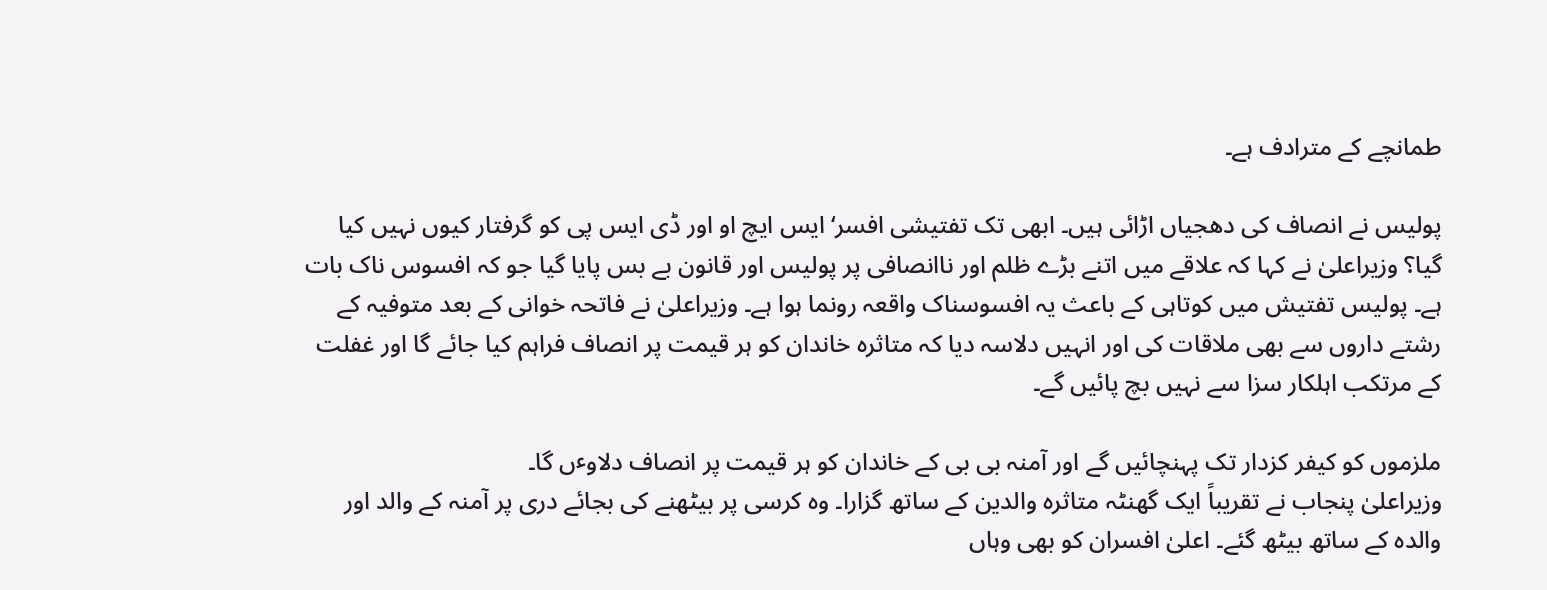طمانچے کے مترادف ہے۔

پولیس نے انصاف کی دھجیاں اڑائی ہیں۔ ابھی تک تفتیشی افسر‘ ایس ایچ او اور ڈی ایس پی کو گرفتار کیوں نہیں کیا گیا؟ وزیراعلیٰ نے کہا کہ علاقے میں اتنے بڑے ظلم اور ناانصافی پر پولیس اور قانون بے بس پایا گیا جو کہ افسوس ناک بات ہے۔ پولیس تفتیش میں کوتاہی کے باعث یہ افسوسناک واقعہ رونما ہوا ہے۔ وزیراعلیٰ نے فاتحہ خوانی کے بعد متوفیہ کے رشتے داروں سے بھی ملاقات کی اور انہیں دلاسہ دیا کہ متاثرہ خاندان کو ہر قیمت پر انصاف فراہم کیا جائے گا اور غفلت کے مرتکب اہلکار سزا سے نہیں بچ پائیں گے۔

ملزموں کو کیفر کزدار تک پہنچائیں گے اور آمنہ بی بی کے خاندان کو ہر قیمت پر انصاف دلاوٴں گا۔
وزیراعلیٰ پنجاب نے تقریباً ایک گھنٹہ متاثرہ والدین کے ساتھ گزارا۔ وہ کرسی پر بیٹھنے کی بجائے دری پر آمنہ کے والد اور والدہ کے ساتھ بیٹھ گئے۔ اعلیٰ افسران کو بھی وہاں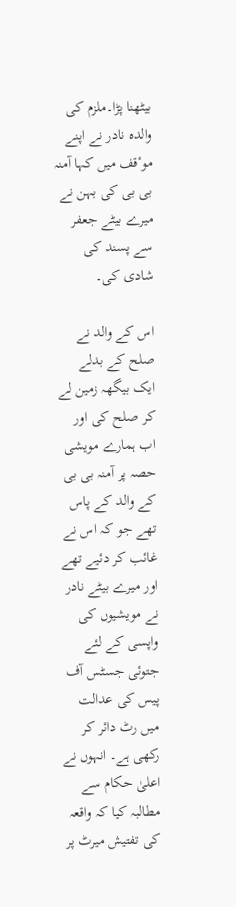بیٹھنا پڑا۔ملزم کی والدہ نادر نے اپنے موٴقف میں کہا آمنہ بی بی کی بہن نے میرے بیٹے جعفر سے پسند کی شادی کی۔

اس کے والد نے صلح کے بدلے ایک بیگھہ زمین لے کر صلح کی اور اب ہمارے مویشی حصہ پر آمنہ بی بی کے والد کے پاس تھے جو کہ اس نے غائب کر دئیے تھے اور میرے بیٹے نادر نے مویشیوں کی واپسی کے لئے جتوئی جسٹس آف پیس کی عدالت میں رٹ دائر کر رکھی ہے۔ انہوں نے اعلیٰ حکام سے مطالبہ کیا کہ واقعہ کی تفتیش میرٹ پر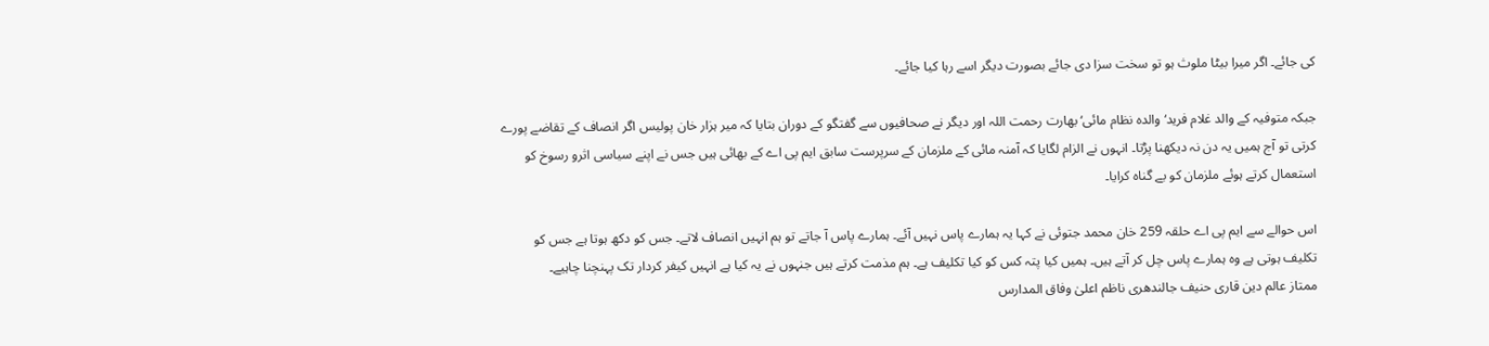کی جائے۔ اگر میرا بیٹا ملوث ہو تو سخت سزا دی جائے بصورت دیگر اسے رہا کیا جائے۔

جبکہ متوفیہ کے والد غلام فرید‘ والدہ نظام مائی‘ بھارت رحمت اللہ اور دیگر نے صحافیوں سے گفتگو کے دوران بتایا کہ میر ہزار خان پولیس اگر انصاف کے تقاضے پورے کرتی تو آج ہمیں یہ دن نہ دیکھنا پڑتا۔ انہوں نے الزام لگایا کہ آمنہ مائی کے ملزمان کے سرپرست سابق ایم پی اے کے بھائی ہیں جس نے اپنے سیاسی اثرو رسوخ کو استعمال کرتے ہوئے ملزمان کو بے گناہ کرایا۔

اس حوالے سے ایم پی اے حلقہ 259 خان محمد جتوئی نے کہا یہ ہمارے پاس نہیں آئے۔ ہمارے پاس آ جاتے تو ہم انہیں انصاف لاتے۔ جس کو دکھ ہوتا ہے جس کو تکلیف ہوتی ہے وہ ہمارے پاس چل کر آتے ہیں۔ ہمیں کیا پتہ کس کو کیا تکلیف ہے۔ ہم مذمت کرتے ہیں جنہوں نے یہ کیا ہے انہیں کیفر کردار تک پہنچنا چاہیے۔
ممتاز عالم دین قاری حنیف جالندھری ناظم اعلیٰ وفاق المدارس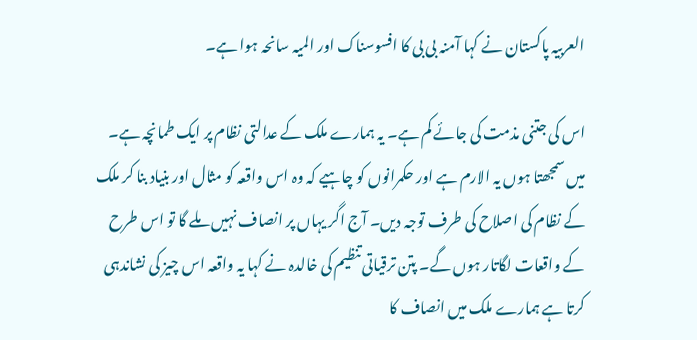العربیہ پاکستان نے کہا آمنہ بی بی کا افسوسناک اور المیہ سانحہ ہوا ہے۔

اس کی جتنی مذمت کی جائے کم ہے۔ یہ ہمارے ملک کے عدالتی نظام پر ایک طمانچہ ہے۔ میں سمجھتا ہوں یہ الارم ہے اور حکمرانوں کو چاہیے کہ وہ اس واقعہ کو مثال اور بنیاد بنا کر ملک کے نظام کی اصلاح کی طرف توجہ دیں۔ آج اگر یہاں پر انصاف نہیں ملے گا تو اس طرح کے واقعات لگاتار ہوں گے۔ پتن ترقیاتی تنظیم کی خالدہ نے کہا یہ واقعہ اس چیز کی نشاندہی کرتا ہے ہمارے ملک میں انصاف کا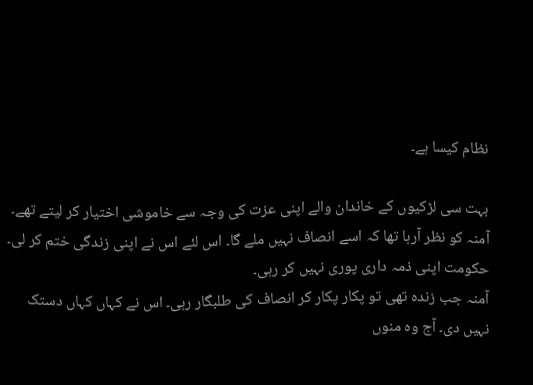نظام کیسا ہے۔

بہت سی لڑکیوں کے خاندان والے اپنی عزت کی وجہ سے خاموشی اختیار کر لیتے تھے۔ آمنہ کو نظر آرہا تھا کہ اسے انصاف نہیں ملے گا۔ اس لئے اس نے اپنی زندگی ختم کر لی۔ حکومت اپنی ذمہ داری پوری نہیں کر رہی۔
آمنہ جب زندہ تھی تو پکار پکار کر انصاف کی طلبگار رہی۔ اس نے کہاں کہاں دستک نہیں دی۔ آج وہ منوں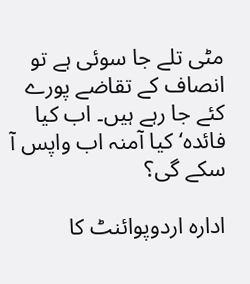مٹی تلے جا سوئی ہے تو انصاف کے تقاضے پورے کئے جا رہے ہیں۔ اب کیا فائدہ‘ کیا آمنہ اب واپس آ سکے گی؟

ادارہ اردوپوائنٹ کا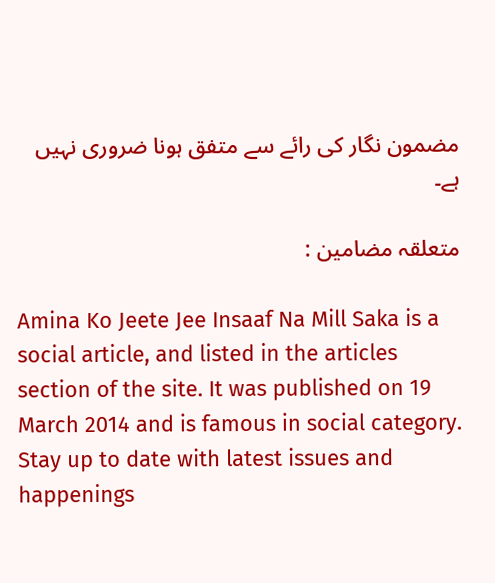مضمون نگار کی رائے سے متفق ہونا ضروری نہیں ہے۔

متعلقہ مضامین :

Amina Ko Jeete Jee Insaaf Na Mill Saka is a social article, and listed in the articles section of the site. It was published on 19 March 2014 and is famous in social category. Stay up to date with latest issues and happenings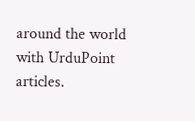around the world with UrduPoint articles.